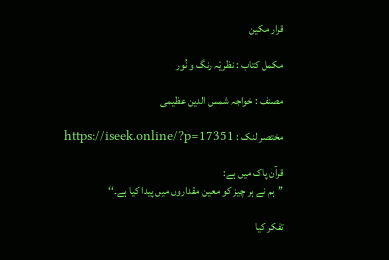قرار مکین

مکمل کتاب : نظریٗہ رنگ و نُور

مصنف : خواجہ شمس الدین عظیمی

مختصر لنک : https://iseek.online/?p=17351

قرآن پاک میں ہے:
’’ہم نے ہر چیز کو معین مقداروں میں پیدا کیا ہے۔‘‘

تفکر کیا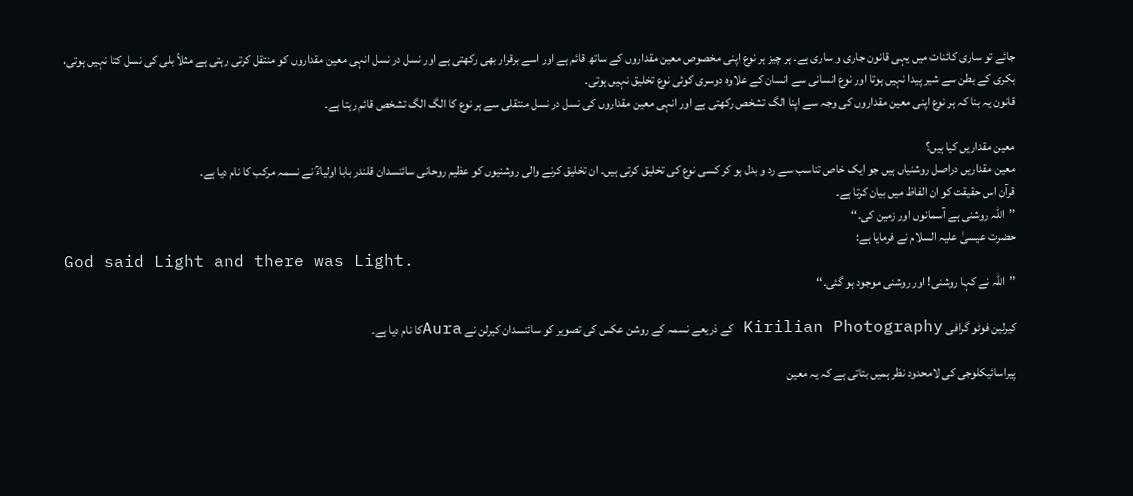جائے تو ساری کائنات میں یہی قانون جاری و ساری ہے۔ ہر چیز ہر نوع اپنی مخصوص معین مقداروں کے ساتھ قائم ہے اور اسے برقرار بھی رکھتی ہے اور نسل در نسل انہی معین مقداروں کو منتقل کرتی رہتی ہے مثلاً بلی کی نسل کتا نہیں ہوتی، بکری کے بطن سے شیر پیدا نہیں ہوتا اور نوع انسانی سے انسان کے علاوہ دوسری کوئی نوع تخلیق نہیں ہوتی۔
قانون یہ بنا کہ ہر نوع اپنی معین مقداروں کی وجہ سے اپنا الگ تشخص رکھتی ہے اور انہی معین مقداروں کی نسل در نسل منتقلی سے ہر نوع کا الگ الگ تشخص قائم رہتا ہے۔

معین مقداریں کیا ہیں؟
معین مقداریں دراصل روشنیاں ہیں جو ایک خاص تناسب سے رد و بدل ہو کر کسی نوع کی تخلیق کرتی ہیں۔ ان تخلیق کرنے والی روشنیوں کو عظیم روحانی سائنسدان قلندر بابا اولیاءؒ نے نسمہ مرکب کا نام دیا ہے۔
قرآن اس حقیقت کو ان الفاظ میں بیان کرتا ہے۔
’’اللہ روشنی ہے آسمانوں اور زمین کی۔‘‘
حضرت عیسیٰ علیہ السلام نے فرمایا ہے:
God said Light and there was Light.
’’اللہ نے کہا روشنی! اور روشنی موجود ہو گئی۔‘‘

کیرلین فوٹو گرافی Kirilian Photography کے ذریعے نسمہ کے روشن عکس کی تصویر کو سائنسدان کیرلن نے Auraکا نام دیا ہے۔

پیراسائیکلوجی کی لامحدود نظر ہمیں بتاتی ہے کہ یہ معین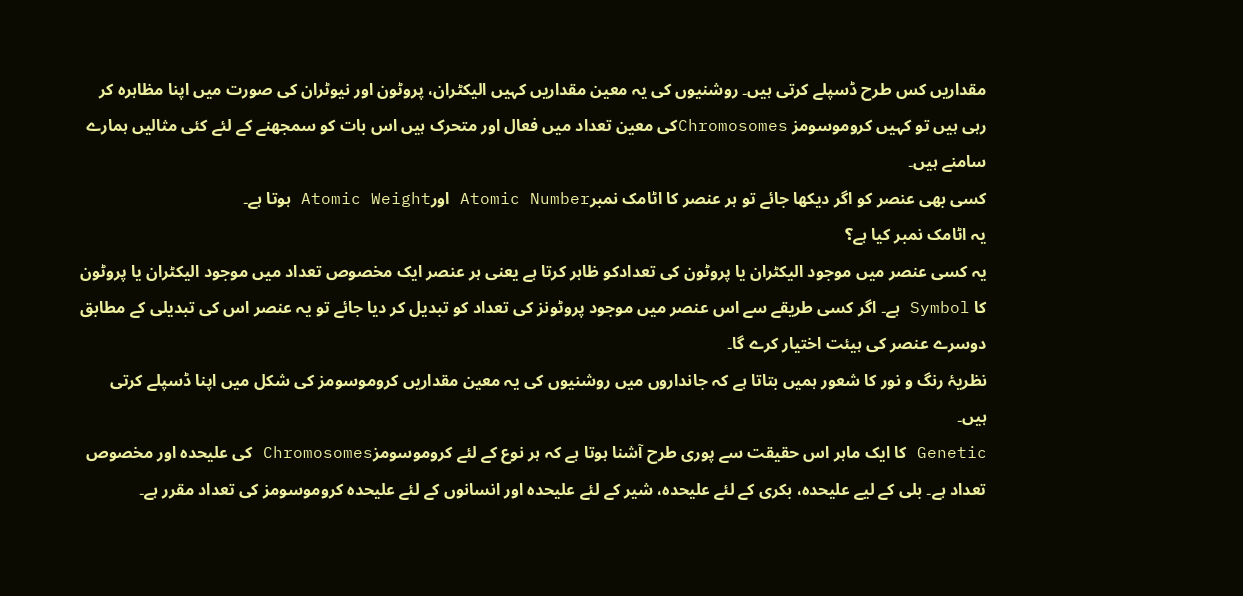مقداریں کس طرح ڈسپلے کرتی ہیں۔ روشنیوں کی یہ معین مقداریں کہیں الیکٹران، پروٹون اور نیوٹران کی صورت میں اپنا مظاہرہ کر رہی ہیں تو کہیں کروموسومز Chromosomesکی معین تعداد میں فعال اور متحرک ہیں اس بات کو سمجھنے کے لئے کئی مثالیں ہمارے سامنے ہیں۔
کسی بھی عنصر کو اگر دیکھا جائے تو ہر عنصر کا اٹامک نمبرAtomic Number اورAtomic Weight ہوتا ہے۔
یہ اٹامک نمبر کیا ہے؟
یہ کسی عنصر میں موجود الیکٹران یا پروٹون کی تعدادکو ظاہر کرتا ہے یعنی ہر عنصر ایک مخصوص تعداد میں موجود الیکٹران یا پروٹون کا Symbol ہے۔ اگر کسی طریقے سے اس عنصر میں موجود پروٹونز کی تعداد کو تبدیل کر دیا جائے تو یہ عنصر اس کی تبدیلی کے مطابق دوسرے عنصر کی ہیئت اختیار کرے گا۔
نظریۂ رنگ و نور کا شعور ہمیں بتاتا ہے کہ جانداروں میں روشنیوں کی یہ معین مقداریں کروموسومز کی شکل میں اپنا ڈسپلے کرتی ہیں۔
Genetic کا ایک ماہر اس حقیقت سے پوری طرح آشنا ہوتا ہے کہ ہر نوع کے لئے کروموسومزChromosomes کی علیحدہ اور مخصوص تعداد ہے۔ بلی کے لیے علیحدہ، بکری کے لئے علیحدہ، شیر کے لئے علیحدہ اور انسانوں کے لئے علیحدہ کروموسومز کی تعداد مقرر ہے۔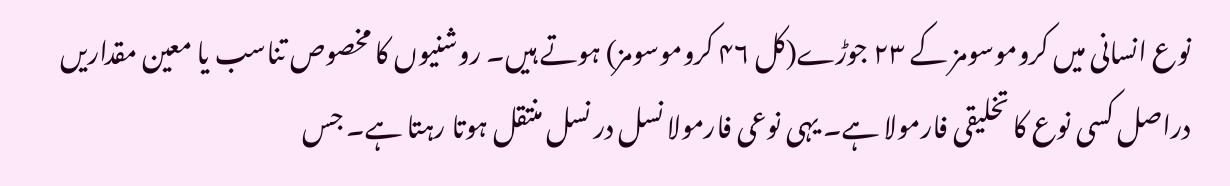نوع انسانی میں کروموسومز کے ۲۳ جوڑے(کل ۴۶ کروموسومز) ہوتے ہیں۔ روشنیوں کا مخصوص تناسب یا معین مقداریں دراصل کسی نوع کا تخلیقی فارمولا ہے۔ یہی نوعی فارمولا نسل در نسل منتقل ہوتا رہتا ہے۔ جس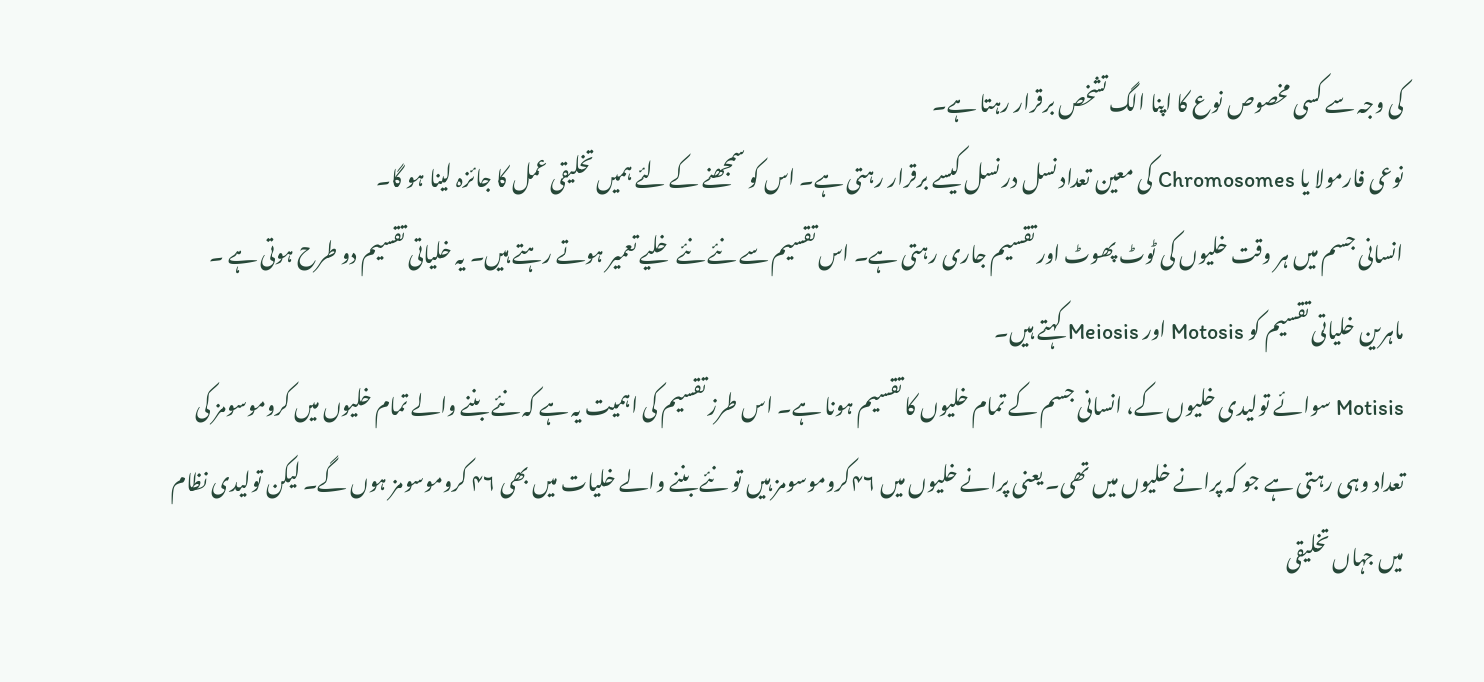کی وجہ سے کسی مخصوص نوع کا اپنا الگ تشخص برقرار رہتا ہے۔
نوعی فارمولا یا Chromosomes کی معین تعداد نسل در نسل کیسے برقرار رہتی ہے۔ اس کو سمجھنے کے لئے ہمیں تخلیقی عمل کا جائزہ لینا ہو گا۔
انسانی جسم میں ہر وقت خلیوں کی ٹوٹ پھوٹ اور تقسیم جاری رہتی ہے۔ اس تقسیم سے نئے نئے خلیے تعمیر ہوتے رہتے ہیں۔ یہ خلیاتی تقسیم دو طرح ہوتی ہے ۔ ماہرین خلیاتی تقسیم کو Motosis اور Meiosis کہتے ہیں۔
Motisis سوائے تولیدی خلیوں کے، انسانی جسم کے تمام خلیوں کا تقسیم ہونا ہے۔ اس طرز تقسیم کی اہمیت یہ ہے کہ نئے بننے والے تمام خلیوں میں کروموسومز کی تعداد وہی رہتی ہے جو کہ پرانے خلیوں میں تھی۔ یعنی پرانے خلیوں میں ۴۶کروموسومز ہیں تو نئے بننے والے خلیات میں بھی ۴۶ کروموسومز ہوں گے۔ لیکن تولیدی نظام میں جہاں تخلیقی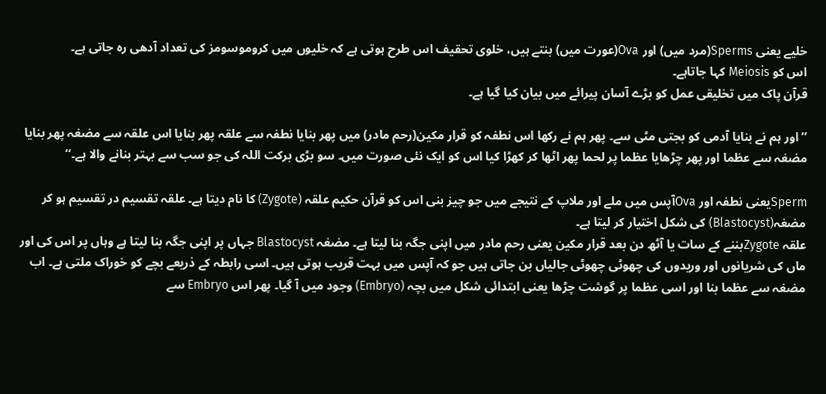خلیے یعنی Sperms(مرد میں) اور Ova(عورت میں) بنتے ہیں، خلوی تحقیف اس طرح ہوتی ہے کہ خلیوں میں کروموسومز کی تعداد آدھی رہ جاتی ہے۔
اس کو Meiosis کہا جاتاہے۔
قرآن پاک میں تخلیقی عمل کو بڑے آسان پیرائے میں بیان کیا گیا ہے۔

’’اور ہم نے بنایا آدمی کو بجتی مٹی سے۔ پھر ہم نے رکھا اس نطفہ کو قرار مکین(رحم مادر) میں پھر بنایا نطفہ سے علقہ پھر بنایا اس علقہ سے مضغہ پھر بنایا مضغہ سے عظما اور پھر چڑھایا عظما پر لحما پھر اٹھا کر کھڑا کیا اس کو ایک نئی صورت میں۔ سو بڑی برکت اللہ کی جو سب سے بہتر بنانے والا ہے۔‘‘

Spermیعنی نطفہ اور Ovaآپس میں ملے اور ملاپ کے نتیجے میں جو چیز بنی اس کو قرآن حکیم علقہ (Zygote) کا نام دیتا ہے۔ علقہ تقسیم در تقسیم ہو کر مضغہ(Blastocyst) کی شکل اختیار کر لیتا ہے۔
علقہ Zygoteبننے کے سات یا آٹھ دن بعد قرار مکین یعنی رحم مادر میں اپنی جگہ بنا لیتا ہے۔ مضغہ Blastocyst جہاں پر اپنی جگہ بنا لیتا ہے وہاں پر اس کی اور ماں کی شریانوں اور وریدوں کی چھوٹی چھوٹی جالیاں بن جاتی ہیں جو کہ آپس میں بہت قریب ہوتی ہیں۔ اسی رابطہ کے ذریعے بچے کو خوراک ملتی ہے۔ اب مضغہ سے عظما بنا اور اسی عظما پر گوشت چڑھا یعنی ابتدائی شکل میں بچہ (Embryo) وجود میں آ گیا۔ پھر اس Embryo سے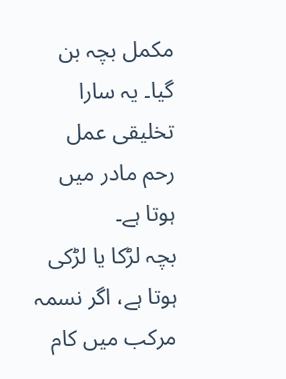مکمل بچہ بن گیا۔ یہ سارا تخلیقی عمل رحم مادر میں ہوتا ہے۔
بچہ لڑکا یا لڑکی ہوتا ہے، اگر نسمہ مرکب میں کام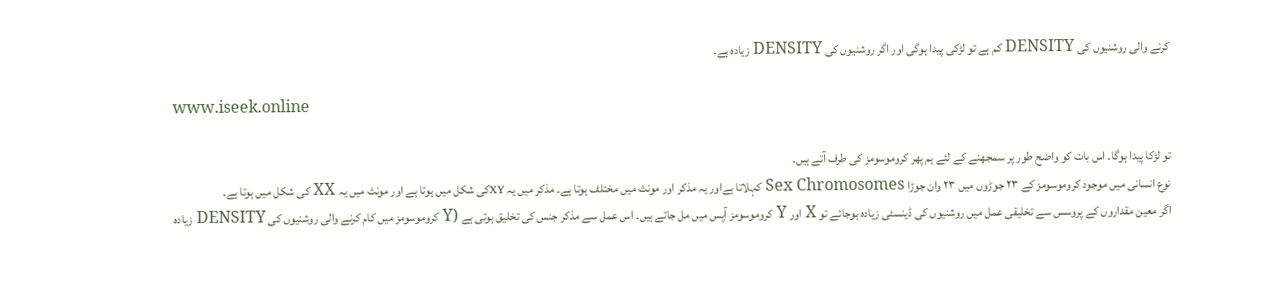کرنے والی روشنیوں کی DENSITY کم ہے تو لڑکی پیدا ہوگی اور اگر روشنیوں کی DENSITY زیادہ ہے۔

www.iseek.online

تو لڑکا پیدا ہوگا۔ اس بات کو واضح طور پر سمجھنے کے لئے ہم پھر کروموسومز کی طرف آتے ہیں۔
نوع انسانی میں موجود کروموسومز کے ۲۳ جوڑوں میں ۲۳ وان جوڑا Sex Chromosomes کہلاتا ہےاور یہ مذکر اور مونث میں مختلف ہوتا ہے۔ مذکر میں یہ XYکی شکل میں ہوتا ہے اور مونث میں یہ XX کی شکل میں ہوتا ہے۔
اگر معین مقداروں کے پروسس سے تخلیقی عمل میں روشنیوں کی ڈینسٹی زیادہ ہوجائے تو X اور Y کروموسومز آپس میں مل جاتے ہیں۔ اس عمل سے مذکر جنس کی تخلیق ہوتی ہے (Y کروموسومز میں کام کرنے والی روشنیوں کی DENSITY زیادہ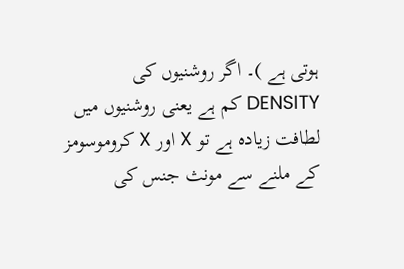ہوتی ہے )۔ اگر روشنیوں کی DENSITY کم ہے یعنی روشنیوں میں لطافت زیادہ ہے تو X اور X کروموسومز کے ملنے سے مونث جنس کی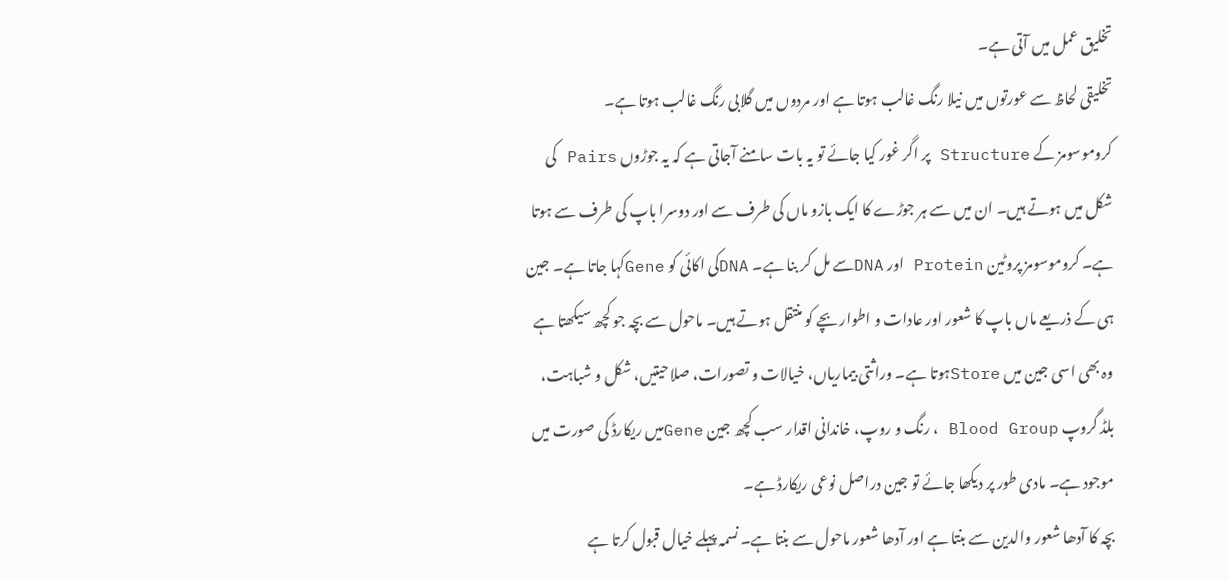تخلیق عمل میں آتی ہے۔
تخلیقی لحاظ سے عورتوں میں نیلا رنگ غالب ہوتا ہے اور مردوں میں گلابی رنگ غالب ہوتا ہے۔
کروموسومز کے Structure پر اگر غور کیا جائے تو یہ بات سامنے آجاتی ہے کہ یہ جوڑوں Pairs کی شکل میں ہوتے ہیں۔ ان میں سے ہر جوڑے کا ایک بازو ماں کی طرف سے اور دوسرا باپ کی طرف سے ہوتا ہے۔ کروموسومز پروٹین Protein اور DNAسے مل کر بنا ہے۔ DNAکی اکائی کو Geneکہا جاتا ہے۔ جین ہی کے ذریعے ماں باپ کا شعور اور عادات و اطوار بچے کو منتقل ہوتے ہیں۔ ماحول سے بچہ جو کچھ سیکھتا ہے وہ بھی اسی جین میں Storeہوتا ہے۔ وراثتی بیماریاں، خیالات و تصورات، صلاحیتیں، شکل و شباہت، بلڈ گروپ Blood Group ، رنگ و روپ، خاندانی اقدار سب کچھ جین Geneمیں ریکارڈ کی صورت میں موجود ہے۔ مادی طور پر دیکھا جائے تو جین دراصل نوعی ریکارڈ ہے۔
بچہ کا آدھا شعور والدین سے بنتا ہے اور آدھا شعور ماحول سے بنتا ہے۔ نسمہ پہلے خیال قبول کرتا ہے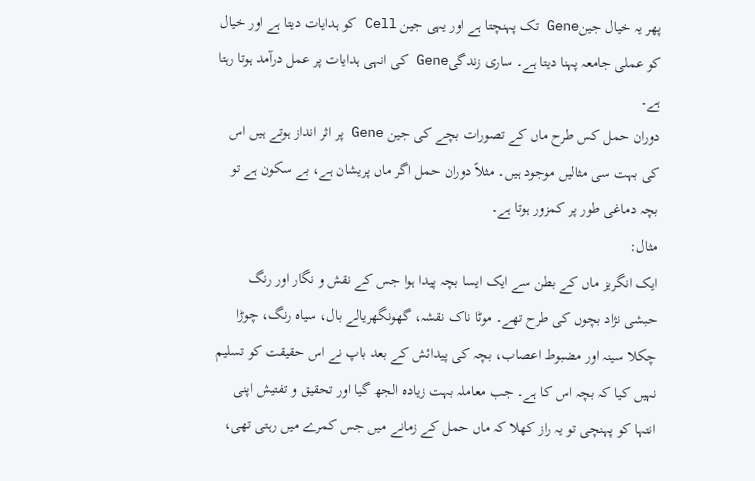پھر یہ خیال جینGene تک پہنچتا ہے اور یہی جین Cell کو ہدایات دیتا ہے اور خیال کو عملی جامعہ پہنا دیتا ہے۔ ساری زندگیGene کی انہی ہدایات پر عمل درآمد ہوتا رہتا ہے۔
دوران حمل کس طرح ماں کے تصورات بچے کی جین Gene پر اثر انداز ہوتے ہیں اس کی بہت سی مثالیں موجود ہیں۔ مثلاً دوران حمل اگر ماں پریشان ہے، بے سکون ہے تو بچہ دماغی طور پر کمزور ہوتا ہے۔
مثال:
ایک انگریز ماں کے بطن سے ایک ایسا بچہ پیدا ہوا جس کے نقش و نگار اور رنگ حبشی نژاد بچوں کی طرح تھے۔ موٹا ناک نقشہ، گھونگھریالے بال، سیاہ رنگ، چوڑا چکلا سینہ اور مضبوط اعصاب، بچہ کی پیدائش کے بعد باپ نے اس حقیقت کو تسلیم نہیں کیا کہ بچہ اس کا ہے۔ جب معاملہ بہت زیادہ الجھ گیا اور تحقیق و تفتیش اپنی انتہا کو پہنچی تو یہ راز کھلا کہ ماں حمل کے زمانے میں جس کمرے میں رہتی تھی،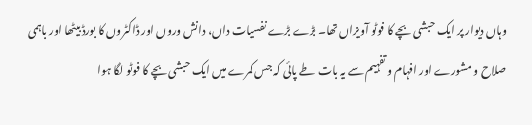وہاں دیوار پر ایک حبشی بچے کا فوٹو آویزاں تھا۔ بڑے بڑے نفسیات داں، دانش وروں اور ڈاکٹروں کا بورڈ بیٹھا اور باہمی صلاح و مشورے اور افہام و تفہیم سے یہ بات طے پائی کہ جس کمرے میں ایک حبشی بچے کا فوٹو لگا ہوا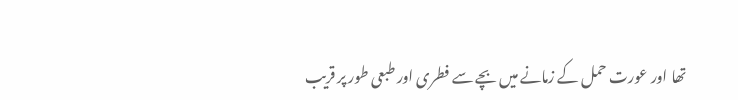تھا اور عورت حمل کے زمانے میں بچے سے فطری اور طبعی طور پر قریب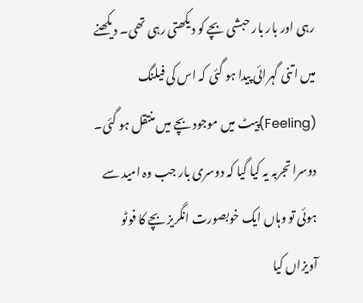رہی اور بار بار حبشی بچے کو دیکھتی رہی تھی۔ دیکھنے میں اتنی گہرائی پیدا ہو گئی کہ اس کی فیلنگ (Feeling)پیٹ میں موجود بچے میں منتقل ہو گئی۔
دوسرا تجربہ یہ کیا گیا کہ دوسری بار جب وہ امید سے ہوئی تو وہاں ایک خوبصورت انگریز بچے کا فوٹو آویزاں کیا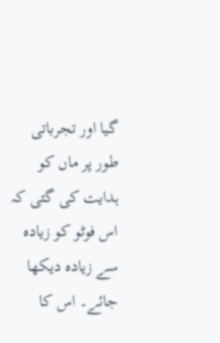گیا اور تجرباتی طور پر ماں کو ہدایت کی گئی کہ اس فوٹو کو زیادہ سے زیادہ دیکھا جائے۔ اس کا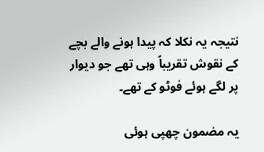نتیجہ یہ نکلا کہ پیدا ہونے والے بچے کے نقوش تقریباً وہی تھے جو دیوار پر لگے ہوئے فوٹو کے تھے۔

یہ مضمون چھپی ہوئی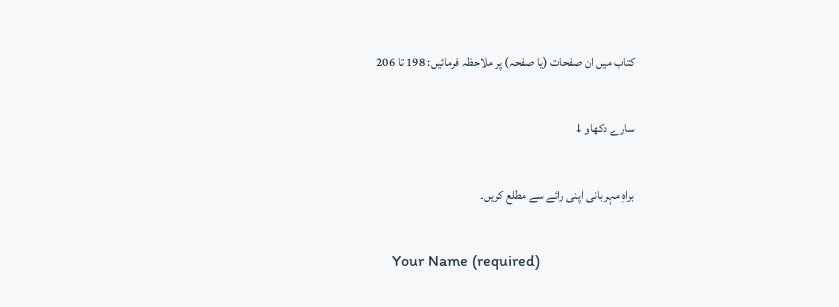کتاب میں ان صفحات (یا صفحہ) پر ملاحظہ فرمائیں: 198 تا 206

سارے دکھاو ↓

براہِ مہربانی اپنی رائے سے مطلع کریں۔

    Your Name (required)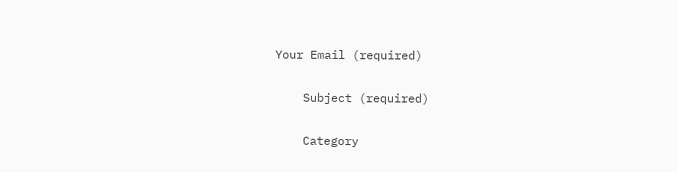Your Email (required)

    Subject (required)

    Category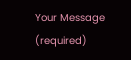Your Message (required)